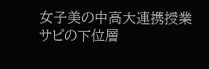女子美の中高大連携授業
サピの下位層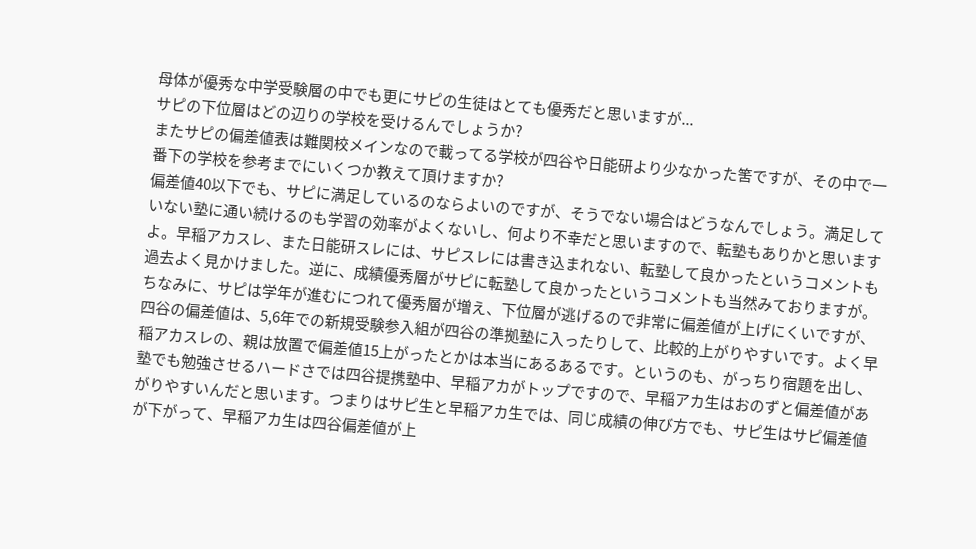母体が優秀な中学受験層の中でも更にサピの生徒はとても優秀だと思いますが...
サピの下位層はどの辺りの学校を受けるんでしょうか?
またサピの偏差値表は難関校メインなので載ってる学校が四谷や日能研より少なかった筈ですが、その中で一番下の学校を参考までにいくつか教えて頂けますか?
偏差値40以下でも、サピに満足しているのならよいのですが、そうでない場合はどうなんでしょう。満足していない塾に通い続けるのも学習の効率がよくないし、何より不幸だと思いますので、転塾もありかと思いますよ。早稲アカスレ、また日能研スレには、サピスレには書き込まれない、転塾して良かったというコメントも過去よく見かけました。逆に、成績優秀層がサピに転塾して良かったというコメントも当然みておりますが。
ちなみに、サピは学年が進むにつれて優秀層が増え、下位層が逃げるので非常に偏差値が上げにくいですが、四谷の偏差値は、5,6年での新規受験参入組が四谷の準拠塾に入ったりして、比較的上がりやすいです。よく早稲アカスレの、親は放置で偏差値15上がったとかは本当にあるあるです。というのも、がっちり宿題を出し、塾でも勉強させるハードさでは四谷提携塾中、早稲アカがトップですので、早稲アカ生はおのずと偏差値があがりやすいんだと思います。つまりはサピ生と早稲アカ生では、同じ成績の伸び方でも、サピ生はサピ偏差値が下がって、早稲アカ生は四谷偏差値が上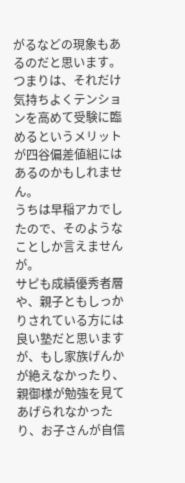がるなどの現象もあるのだと思います。つまりは、それだけ気持ちよくテンションを高めて受験に臨めるというメリットが四谷偏差値組にはあるのかもしれません。
うちは早稲アカでしたので、そのようなことしか言えませんが。
サピも成績優秀者層や、親子ともしっかりされている方には良い塾だと思いますが、もし家族げんかが絶えなかったり、親御様が勉強を見てあげられなかったり、お子さんが自信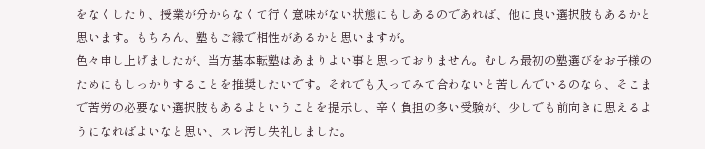をなくしたり、授業が分からなくて行く意味がない状態にもしあるのであれば、他に良い選択肢もあるかと思います。もちろん、塾もご縁で相性があるかと思いますが。
色々申し上げましたが、当方基本転塾はあまりよい事と思っておりません。むしろ最初の塾選びをお子様のためにもしっかりすることを推奨したいです。それでも入ってみて合わないと苦しんでいるのなら、そこまで苦労の必要ない選択肢もあるよということを提示し、辛く負担の多い受験が、少しでも前向きに思えるようになればよいなと思い、スレ汚し失礼しました。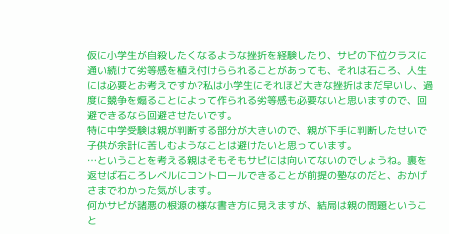仮に小学生が自殺したくなるような挫折を経験したり、サピの下位クラスに通い続けて劣等感を植え付けらられることがあっても、それは石ころ、人生には必要とお考えですか?私は小学生にそれほど大きな挫折はまだ早いし、過度に競争を煽ることによって作られる劣等感も必要ないと思いますので、回避できるなら回避させたいです。
特に中学受験は親が判断する部分が大きいので、親が下手に判断したせいで子供が余計に苦しむようなことは避けたいと思っています。
…ということを考える親はそもそもサピには向いてないのでしょうね。裏を返せば石ころレベルにコントロールできることが前提の塾なのだと、おかげさまでわかった気がします。
何かサピが諸悪の根源の様な書き方に見えますが、結局は親の問題ということ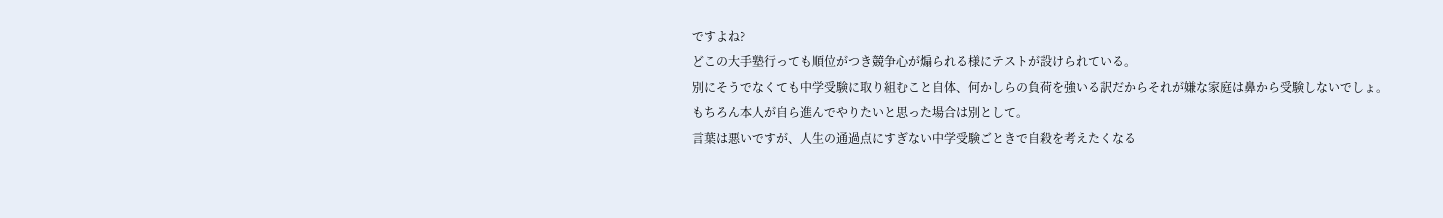ですよね?
どこの大手塾行っても順位がつき競争心が煽られる様にテストが設けられている。
別にそうでなくても中学受験に取り組むこと自体、何かしらの負荷を強いる訳だからそれが嫌な家庭は鼻から受験しないでしょ。
もちろん本人が自ら進んでやりたいと思った場合は別として。
言葉は悪いですが、人生の通過点にすぎない中学受験ごときで自殺を考えたくなる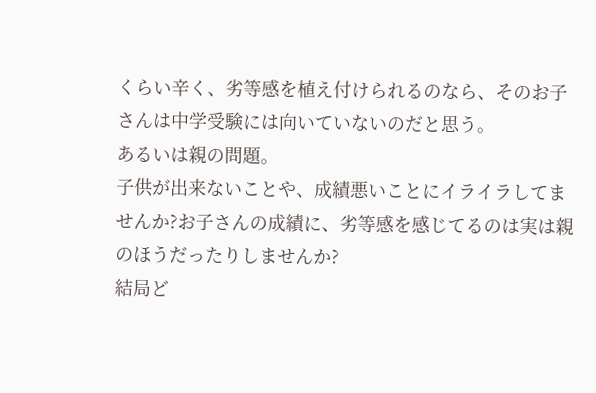くらい辛く、劣等感を植え付けられるのなら、そのお子さんは中学受験には向いていないのだと思う。
あるいは親の問題。
子供が出来ないことや、成績悪いことにイライラしてませんか?お子さんの成績に、劣等感を感じてるのは実は親のほうだったりしませんか?
結局ど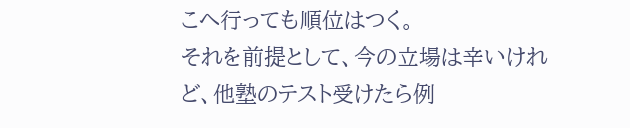こへ行っても順位はつく。
それを前提として、今の立場は辛いけれど、他塾のテスト受けたら例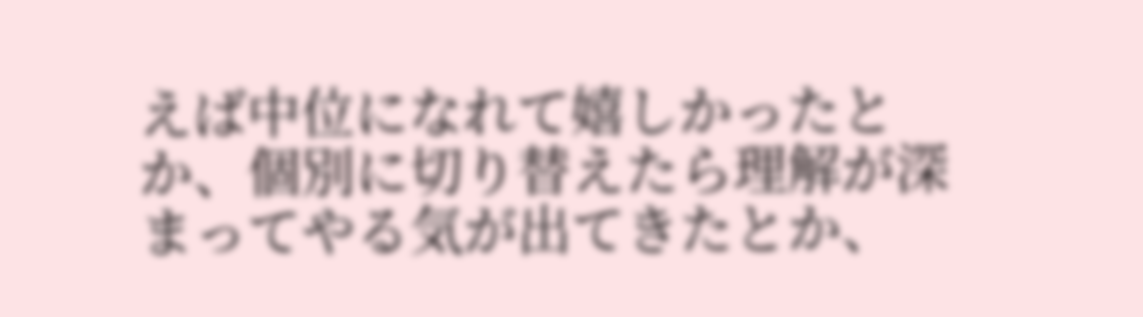えば中位になれて嬉しかったとか、個別に切り替えたら理解が深まってやる気が出てきたとか、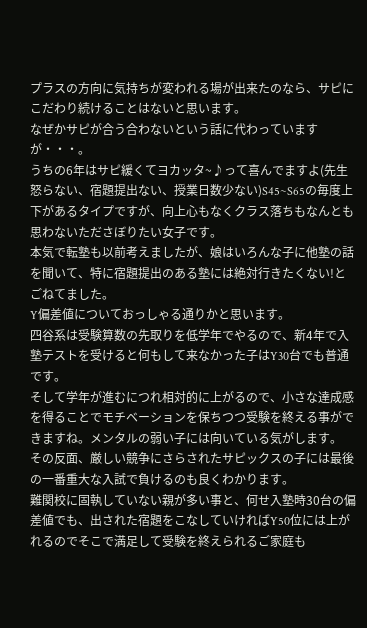プラスの方向に気持ちが変われる場が出来たのなら、サピにこだわり続けることはないと思います。
なぜかサピが合う合わないという話に代わっていますが・・・。
うちの6年はサピ緩くてヨカッタ~♪って喜んでますよ(先生怒らない、宿題提出ない、授業日数少ない)S45~S65の毎度上下があるタイプですが、向上心もなくクラス落ちもなんとも思わないたださぼりたい女子です。
本気で転塾も以前考えましたが、娘はいろんな子に他塾の話を聞いて、特に宿題提出のある塾には絶対行きたくない!とごねてました。
Y偏差値についておっしゃる通りかと思います。
四谷系は受験算数の先取りを低学年でやるので、新4年で入塾テストを受けると何もして来なかった子はY30台でも普通です。
そして学年が進むにつれ相対的に上がるので、小さな達成感を得ることでモチベーションを保ちつつ受験を終える事ができますね。メンタルの弱い子には向いている気がします。
その反面、厳しい競争にさらされたサピックスの子には最後の一番重大な入試で負けるのも良くわかります。
難関校に固執していない親が多い事と、何せ入塾時30台の偏差値でも、出された宿題をこなしていければY50位には上がれるのでそこで満足して受験を終えられるご家庭も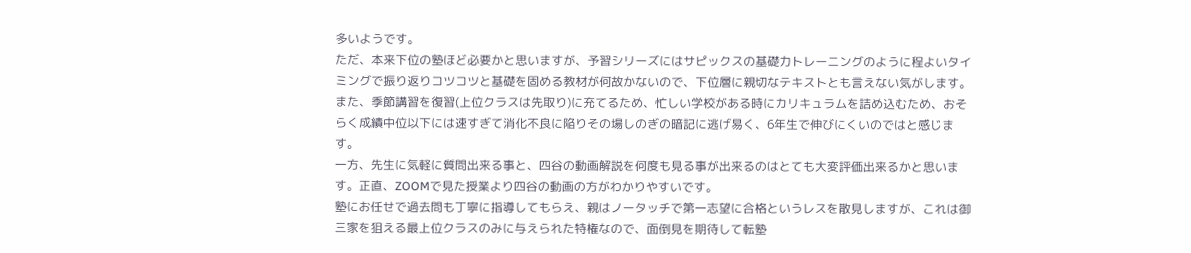多いようです。
ただ、本来下位の塾ほど必要かと思いますが、予習シリーズにはサピックスの基礎力トレーニングのように程よいタイミングで振り返りコツコツと基礎を固める教材が何故かないので、下位層に親切なテキストとも言えない気がします。
また、季節講習を復習(上位クラスは先取り)に充てるため、忙しい学校がある時にカリキュラムを詰め込むため、おそらく成績中位以下には速すぎて消化不良に陥りその場しのぎの暗記に逃げ易く、6年生で伸びにくいのではと感じます。
一方、先生に気軽に質問出来る事と、四谷の動画解説を何度も見る事が出来るのはとても大変評価出来るかと思います。正直、ZOOMで見た授業より四谷の動画の方がわかりやすいです。
塾にお任せで過去問も丁寧に指導してもらえ、親はノータッチで第一志望に合格というレスを散見しますが、これは御三家を狙える最上位クラスのみに与えられた特権なので、面倒見を期待して転塾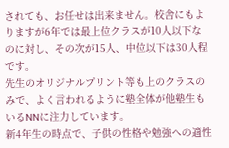されても、お任せは出来ません。校舎にもよりますが6年では最上位クラスが10人以下なのに対し、その次が15人、中位以下は30人程です。
先生のオリジナルプリント等も上のクラスのみで、よく言われるように塾全体が他塾生もいるNNに注力しています。
新4年生の時点で、子供の性格や勉強への適性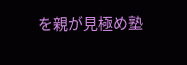を親が見極め塾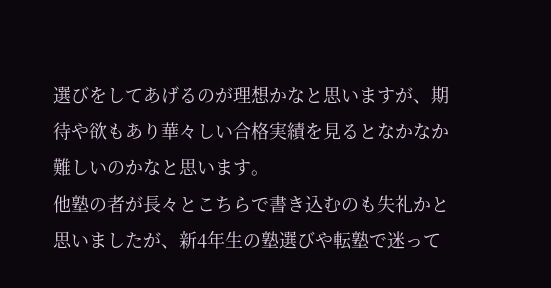選びをしてあげるのが理想かなと思いますが、期待や欲もあり華々しい合格実績を見るとなかなか難しいのかなと思います。
他塾の者が長々とこちらで書き込むのも失礼かと思いましたが、新4年生の塾選びや転塾で迷って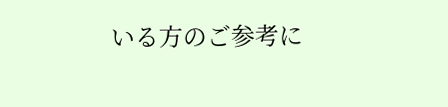いる方のご参考に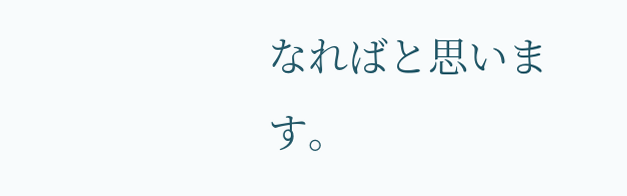なればと思います。